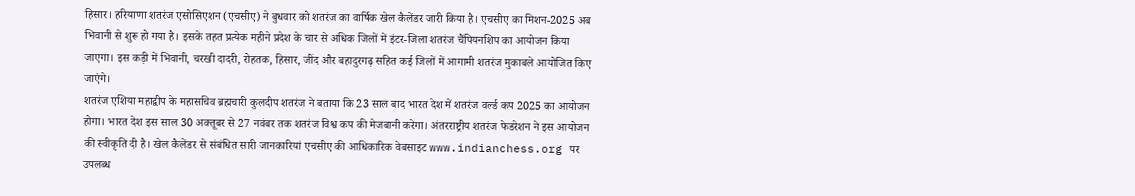हिसार। हरियाणा शतरंज एसोसिएशन (एचसीए) ने बुधवार को शतरंज का वार्षिक खेल कैलेंडर जारी किया है। एचसीए का मिशन-2025 अब भिवानी से शुरू हो गया है। इसके तहत प्रत्येक महीने प्रदेश के चार से अधिक जिलों में इंटर-जिला शतरंज चैंपियनशिप का आयोजन किया जाएगा। इस कड़ी में भिवानी, चरखी दादरी, रोहतक, हिसार, जींद और बहादुरगढ़ सहित कई जिलों में आगामी शतरंज मुकाबले आयोजित किए जाएंगे।
शतरंज एशिया महाद्वीप के महासचिव ब्रह्मचारी कुलदीप शतरंज ने बताया कि 23 साल बाद भारत देश में शतरंज वर्ल्ड कप 2025 का आयोजन होगा। भारत देश इस साल 30 अक्तूबर से 27 नवंबर तक शतरंज विश्व कप की मेजबानी करेगा। अंतरराष्ट्रीय शतरंज फेडरेशन ने इस आयोजन की स्वीकृति दी है। खेल कैलेंडर से संबंधित सारी जानकारियां एचसीए की आधिकारिक वेबसाइट www.indianchess.org पर उपलब्ध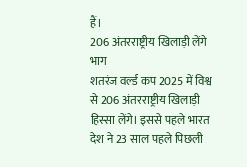हैं।
206 अंतरराष्ट्रीय खिलाड़ी लेंगे भाग
शतरंज वर्ल्ड कप 2025 में विश्व से 206 अंतरराष्ट्रीय खिलाड़ी हिस्सा लेंगे। इससे पहले भारत देश ने 23 साल पहले पिछली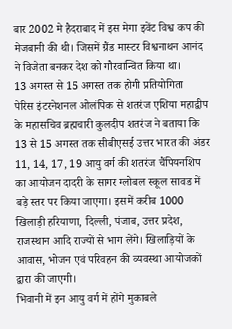बार 2002 मे हैदराबाद में इस मेगा इवेंट विश्व कप की मेजबानी की थी। जिसमें ग्रैंड मास्टर विश्वनाथन आनंद ने विजेता बनकर देश को गौरवान्वित किया था।
13 अगस्त से 15 अगस्त तक होगी प्रतियोगिता
पेरिस इंटरनेशनल ओलंपिक से शतरंज एशिया महाद्वीप के महासचिव ब्रह्मचारी कुलदीप शतरंज ने बताया कि 13 से 15 अगस्त तक सीबीएसई उत्तर भारत की अंडर 11, 14, 17, 19 आयु वर्ग की शतरंज चैंपियनशिप का आयोजन दादरी के सागर ग्लोबल स्कूल सावड में बड़े स्तर पर किया जाएगा। इसमें करीब 1000 खिलाड़ी हरियाणा, दिल्ली, पंजाब, उत्तर प्रदेश, राजस्थान आदि राज्यों से भाग लेंगे। खिलाड़ियों के आवास, भोजन एवं परिवहन की व्यवस्था आयोजकों द्वारा की जाएगी।
भिवानी में इन आयु वर्ग में होंगे मुकाबले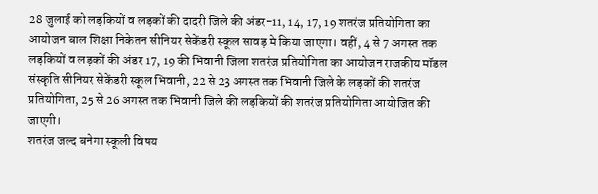28 जुलाई को लड़कियों व लड़कों की दादरी जिले की अंडर-11, 14, 17, 19 शतरंज प्रतियोगिता का आयोजन बाल शिक्षा निकेतन सीनियर सेकेंडरी स्कूल सावड़ मे किया जाएगा। वहीं, 4 से 7 अगस्त तक लड़कियों व लड़कों की अंडर 17, 19 की भिवानी जिला शतरंज प्रतियोगिता का आयोजन राजकीय मॉडल संस्कृति सीनियर सेकेंडरी स्कूल भिवानी, 22 से 23 अगस्त तक भिवानी जिले के लड़कों की शतरंज प्रतियोगिता, 25 से 26 अगस्त तक भिवानी जिले की लड़कियों की शतरंज प्रतियोगिता आयोजित की जाएगी।
शतरंज जल्द बनेगा स्कूली विषय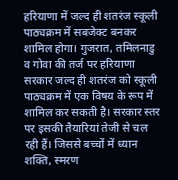हरियाणा में जल्द ही शतरंज स्कूली पाठ्यक्रम में सबजेक्ट बनकर शामिल होगा। गुजरात, तमिलनाडु व गोवा की तर्ज पर हरियाणा सरकार जल्द ही शतरंज को स्कूली पाठ्यक्रम में एक विषय के रूप में शामिल कर सकती है। सरकार स्तर पर इसकी तैयारियां तेजी से चल रही हैं। जिससे बच्चों में ध्यान शक्ति, स्मरण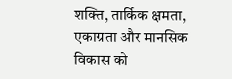शक्ति, तार्किक क्षमता, एकाग्रता और मानसिक विकास को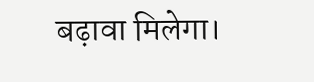बढ़ावा मिलेगा।